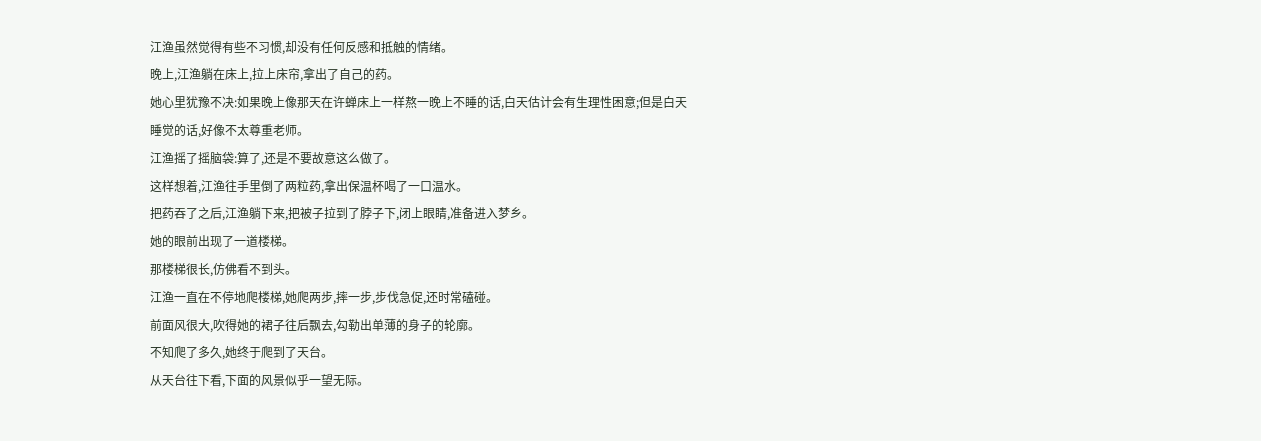江渔虽然觉得有些不习惯,却没有任何反感和抵触的情绪。
晚上,江渔躺在床上,拉上床帘,拿出了自己的药。
她心里犹豫不决:如果晚上像那天在许蝉床上一样熬一晚上不睡的话,白天估计会有生理性困意;但是白天睡觉的话,好像不太尊重老师。
江渔摇了摇脑袋:算了,还是不要故意这么做了。
这样想着,江渔往手里倒了两粒药,拿出保温杯喝了一口温水。
把药吞了之后,江渔躺下来,把被子拉到了脖子下,闭上眼睛,准备进入梦乡。
她的眼前出现了一道楼梯。
那楼梯很长,仿佛看不到头。
江渔一直在不停地爬楼梯,她爬两步,摔一步,步伐急促,还时常磕碰。
前面风很大,吹得她的裙子往后飘去,勾勒出单薄的身子的轮廓。
不知爬了多久,她终于爬到了天台。
从天台往下看,下面的风景似乎一望无际。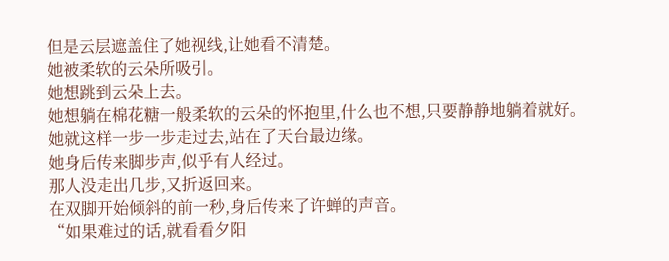但是云层遮盖住了她视线,让她看不清楚。
她被柔软的云朵所吸引。
她想跳到云朵上去。
她想躺在棉花糖一般柔软的云朵的怀抱里,什么也不想,只要静静地躺着就好。
她就这样一步一步走过去,站在了天台最边缘。
她身后传来脚步声,似乎有人经过。
那人没走出几步,又折返回来。
在双脚开始倾斜的前一秒,身后传来了许蝉的声音。
“如果难过的话,就看看夕阳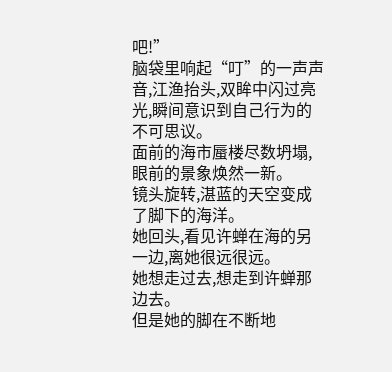吧!”
脑袋里响起“叮”的一声声音,江渔抬头,双眸中闪过亮光,瞬间意识到自己行为的不可思议。
面前的海市蜃楼尽数坍塌,眼前的景象焕然一新。
镜头旋转,湛蓝的天空变成了脚下的海洋。
她回头,看见许蝉在海的另一边,离她很远很远。
她想走过去,想走到许蝉那边去。
但是她的脚在不断地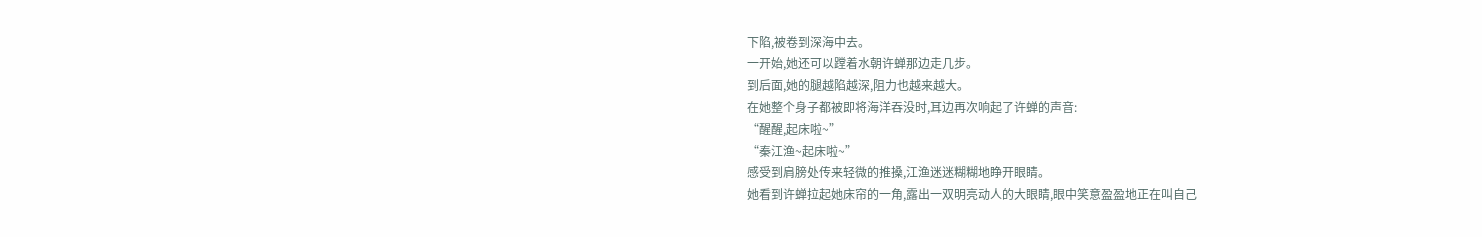下陷,被卷到深海中去。
一开始,她还可以蹚着水朝许蝉那边走几步。
到后面,她的腿越陷越深,阻力也越来越大。
在她整个身子都被即将海洋吞没时,耳边再次响起了许蝉的声音:
“醒醒,起床啦~”
“秦江渔~起床啦~”
感受到肩膀处传来轻微的推搡,江渔迷迷糊糊地睁开眼睛。
她看到许蝉拉起她床帘的一角,露出一双明亮动人的大眼睛,眼中笑意盈盈地正在叫自己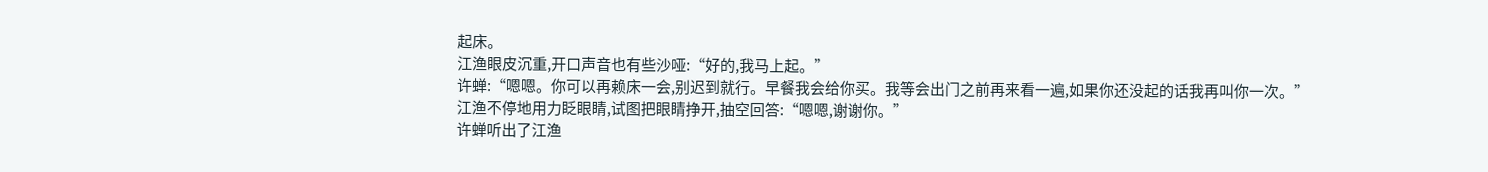起床。
江渔眼皮沉重,开口声音也有些沙哑:“好的,我马上起。”
许蝉:“嗯嗯。你可以再赖床一会,别迟到就行。早餐我会给你买。我等会出门之前再来看一遍,如果你还没起的话我再叫你一次。”
江渔不停地用力眨眼睛,试图把眼睛挣开,抽空回答:“嗯嗯,谢谢你。”
许蝉听出了江渔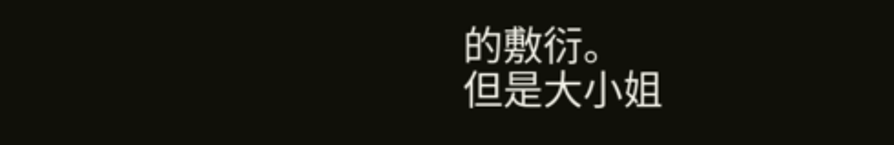的敷衍。
但是大小姐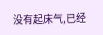没有起床气,已经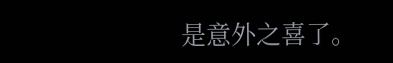是意外之喜了。